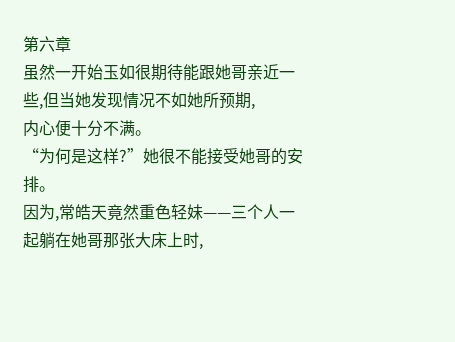第六章
虽然一开始玉如很期待能跟她哥亲近一些,但当她发现情况不如她所预期,
内心便十分不满。
“为何是这样?”她很不能接受她哥的安排。
因为,常皓天竟然重色轻妹——三个人一起躺在她哥那张大床上时,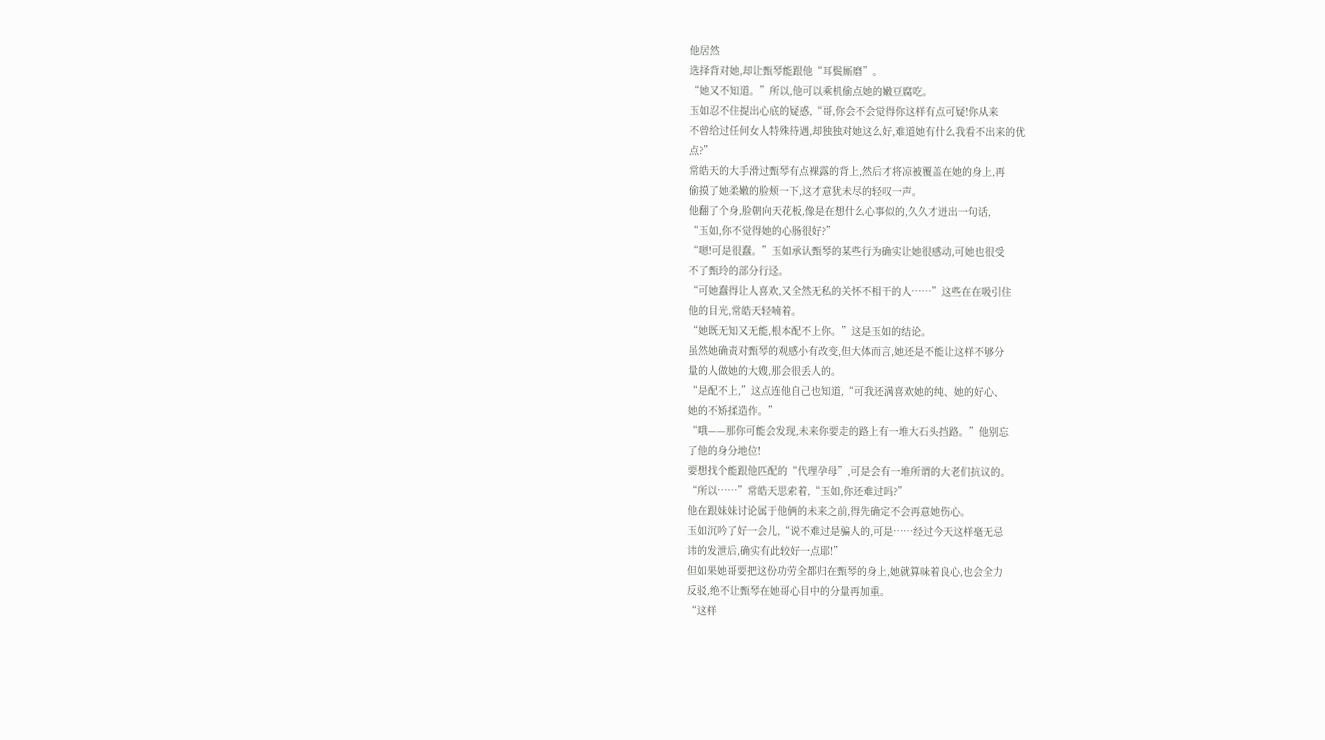他居然
选择背对她,却让甄琴能跟他“耳鬓厮磨”。
“她又不知道。”所以,他可以乘机偷点她的嫩豆腐吃。
玉如忍不住提出心底的疑惑,“哥,你会不会觉得你这样有点可疑!你从来
不曾给过任何女人特殊待遇,却独独对她这么好,难道她有什么我看不出来的优
点?”
常皓天的大手滑过甄琴有点裸露的背上,然后才将凉被覆盖在她的身上,再
偷摸了她柔嫩的脸颊一下,这才意犹未尽的轻叹一声。
他翻了个身,脸朝向天花板,像是在想什么心事似的,久久才迸出一句话,
“玉如,你不觉得她的心肠很好?”
“嗯!可是很蠢。”玉如承认甄琴的某些行为确实让她很感动,可她也很受
不了甄玲的部分行迳。
“可她蠢得让人喜欢,又全然无私的关怀不相干的人……”这些在在吸引住
他的目光,常皓天轻喃着。
“她既无知又无能,根本配不上你。”这是玉如的结论。
虽然她确责对甄琴的观感小有改变,但大体而言,她还是不能让这样不够分
量的人做她的大嫂,那会很丢人的。
“是配不上,”这点连他自己也知道,“可我还满喜欢她的纯、她的好心、
她的不矫揉造作。”
“哦——那你可能会发现,未来你要走的路上有一堆大石头挡路。”他别忘
了他的身分地位!
要想找个能跟他匹配的“代理孕母”,可是会有一堆所谓的大老们抗议的。
“所以……”常皓天思索着,“玉如,你还难过吗?”
他在跟妹妹讨论属于他俩的未来之前,得先确定不会再意她伤心。
玉如沉吟了好一会儿,“说不难过是骗人的,可是……经过今天这样毫无忌
讳的发泄后,确实有此较好一点耶!”
但如果她哥要把这份功劳全都归在甄琴的身上,她就算味着良心,也会全力
反驳,绝不让甄琴在她哥心目中的分量再加重。
“这样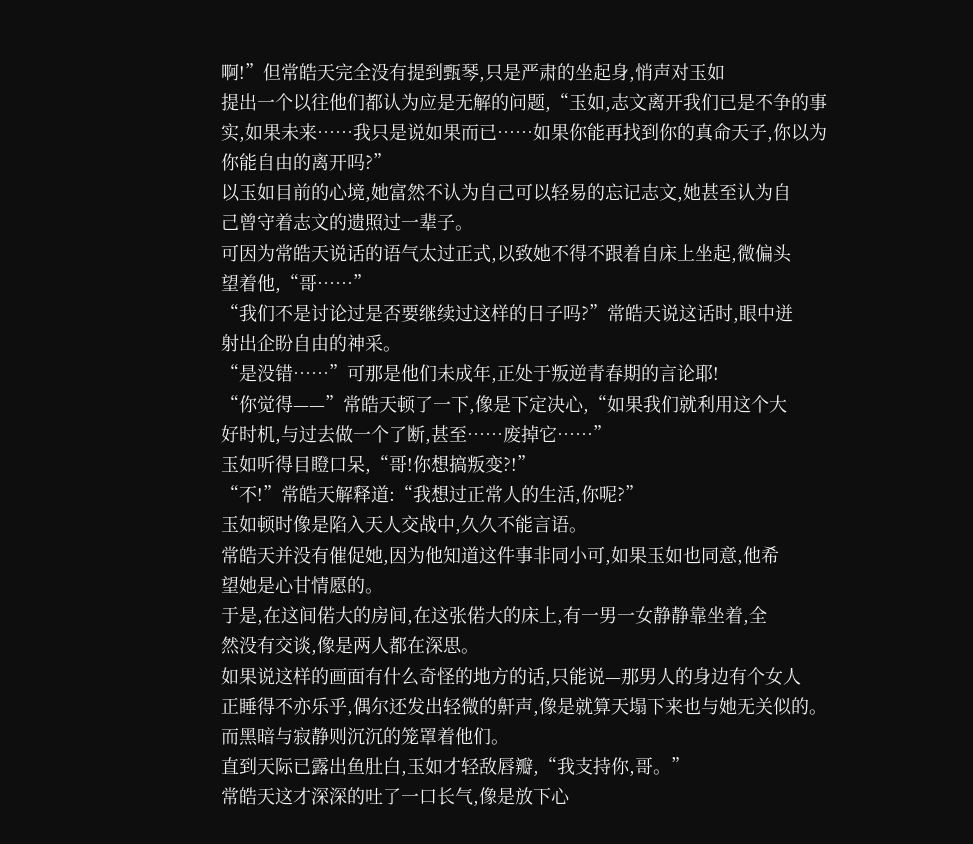啊!”但常皓天完全没有提到甄琴,只是严肃的坐起身,悄声对玉如
提出一个以往他们都认为应是无解的问题,“玉如,志文离开我们已是不争的事
实,如果未来……我只是说如果而已……如果你能再找到你的真命天子,你以为
你能自由的离开吗?”
以玉如目前的心境,她富然不认为自己可以轻易的忘记志文,她甚至认为自
己曾守着志文的遗照过一辈子。
可因为常皓天说话的语气太过正式,以致她不得不跟着自床上坐起,微偏头
望着他,“哥……”
“我们不是讨论过是否要继续过这样的日子吗?”常皓天说这话时,眼中迸
射出企盼自由的神采。
“是没错……”可那是他们未成年,正处于叛逆青春期的言论耶!
“你觉得——”常皓天顿了一下,像是下定决心,“如果我们就利用这个大
好时机,与过去做一个了断,甚至……废掉它……”
玉如听得目瞪口呆,“哥!你想搞叛变?!”
“不!”常皓天解释道:“我想过正常人的生活,你呢?”
玉如顿时像是陷入天人交战中,久久不能言语。
常皓天并没有催促她,因为他知道这件事非同小可,如果玉如也同意,他希
望她是心甘情愿的。
于是,在这间偌大的房间,在这张偌大的床上,有一男一女静静靠坐着,全
然没有交谈,像是两人都在深思。
如果说这样的画面有什么奇怪的地方的话,只能说—那男人的身边有个女人
正睡得不亦乐乎,偶尔还发出轻微的鼾声,像是就算天塌下来也与她无关似的。
而黑暗与寂静则沉沉的笼罩着他们。
直到天际已露出鱼肚白,玉如才轻敌唇瓣,“我支持你,哥。”
常皓天这才深深的吐了一口长气,像是放下心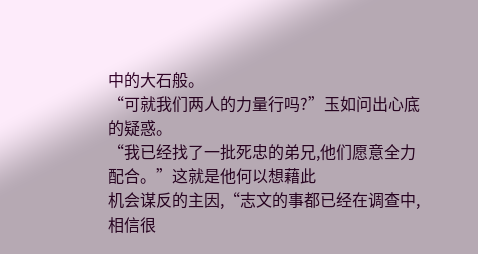中的大石般。
“可就我们两人的力量行吗?”玉如问出心底的疑惑。
“我已经找了一批死忠的弟兄,他们愿意全力配合。”这就是他何以想藉此
机会谋反的主因,“志文的事都已经在调查中,相信很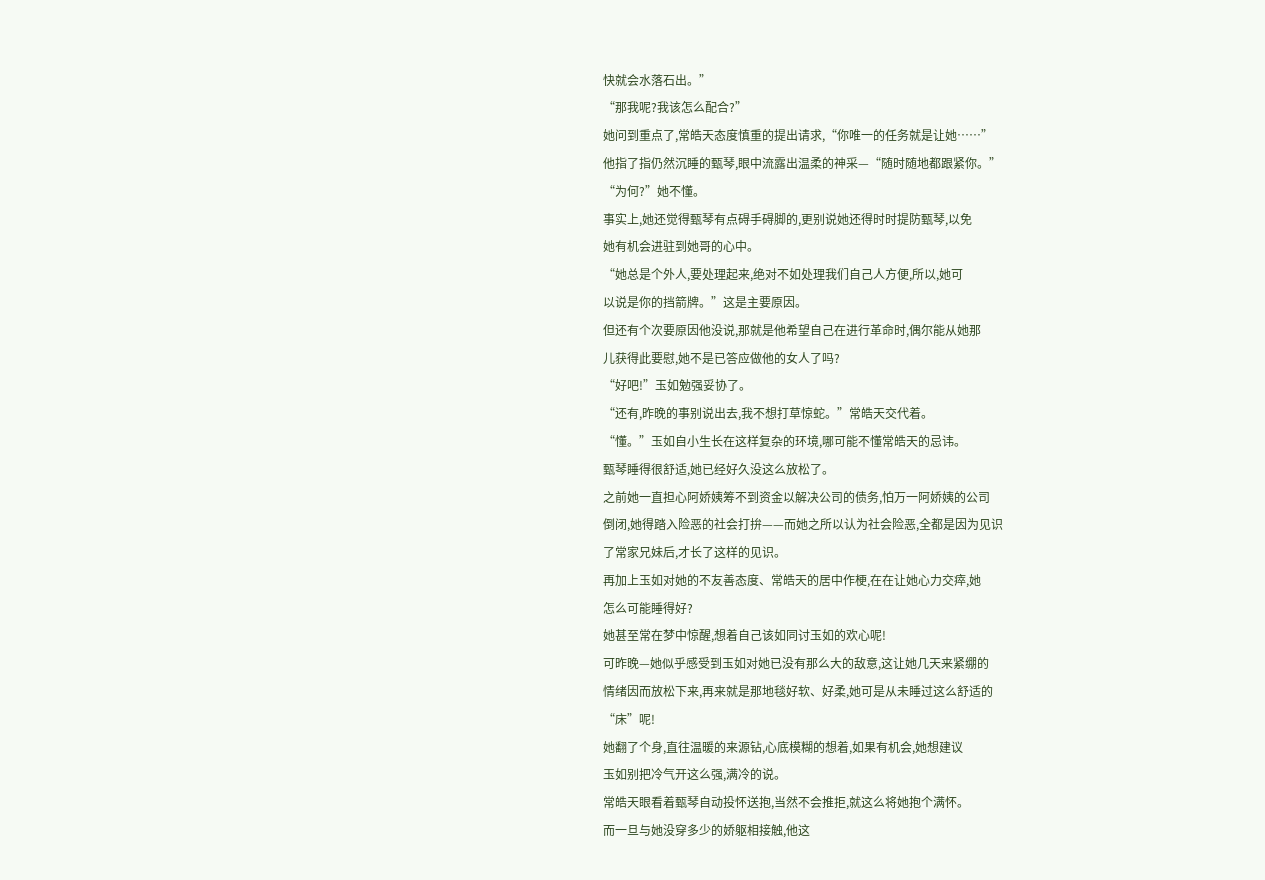快就会水落石出。”
“那我呢?我该怎么配合?”
她问到重点了,常皓天态度慎重的提出请求,“你唯一的任务就是让她……”
他指了指仍然沉睡的甄琴,眼中流露出温柔的神采—“随时随地都跟紧你。”
“为何?”她不懂。
事实上,她还觉得甄琴有点碍手碍脚的,更别说她还得时时提防甄琴,以免
她有机会进驻到她哥的心中。
“她总是个外人,要处理起来,绝对不如处理我们自己人方便,所以,她可
以说是你的挡箭牌。”这是主要原因。
但还有个次要原因他没说,那就是他希望自己在进行革命时,偶尔能从她那
儿获得此要慰,她不是已答应做他的女人了吗?
“好吧!”玉如勉强妥协了。
“还有,昨晚的事别说出去,我不想打草惊蛇。”常皓天交代着。
“懂。”玉如自小生长在这样复杂的环境,哪可能不懂常皓天的忌讳。
甄琴睡得很舒适,她已经好久没这么放松了。
之前她一直担心阿娇姨筹不到资金以解决公司的债务,怕万一阿娇姨的公司
倒闭,她得踏入险恶的社会打拚——而她之所以认为社会险恶,全都是因为见识
了常家兄妹后,才长了这样的见识。
再加上玉如对她的不友善态度、常皓天的居中作梗,在在让她心力交瘁,她
怎么可能睡得好?
她甚至常在梦中惊醒,想着自己该如同讨玉如的欢心呢!
可昨晚—她似乎感受到玉如对她已没有那么大的敌意,这让她几天来紧绷的
情绪因而放松下来,再来就是那地毯好软、好柔,她可是从未睡过这么舒适的
“床”呢!
她翻了个身,直往温暖的来源钻,心底模糊的想着,如果有机会,她想建议
玉如别把冷气开这么强,满冷的说。
常皓天眼看着甄琴自动投怀送抱,当然不会推拒,就这么将她抱个满怀。
而一旦与她没穿多少的娇躯相接触,他这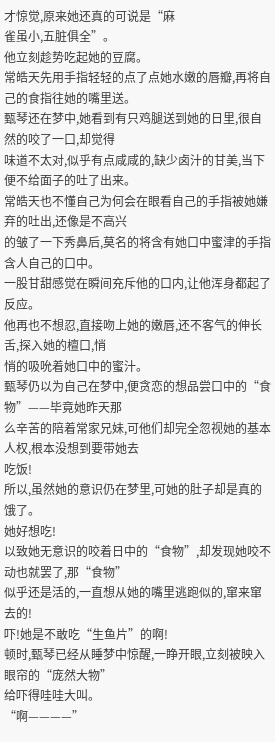才惊觉,原来她还真的可说是“麻
雀虽小,五脏俱全”。
他立刻趁势吃起她的豆腐。
常皓天先用手指轻轻的点了点她水嫩的唇瓣,再将自己的食指往她的嘴里送。
甄琴还在梦中,她看到有只鸡腿送到她的日里,很自然的咬了一口,却觉得
味道不太对,似乎有点咸咸的,缺少卤汁的甘美,当下便不给面子的吐了出来。
常皓天也不懂自己为何会在眼看自己的手指被她嫌弃的吐出,还像是不高兴
的皱了一下秀鼻后,莫名的将含有她口中蜜津的手指含人自己的口中。
一股甘甜感觉在瞬间充斥他的口内,让他浑身都起了反应。
他再也不想忍,直接吻上她的嫩唇,还不客气的伸长舌,探入她的檀口,悄
悄的吸吮着她口中的蜜汁。
甄琴仍以为自己在梦中,便贪恋的想品尝口中的“食物”——毕竟她昨天那
么辛苦的陪着常家兄妹,可他们却完全忽视她的基本人权,根本没想到要带她去
吃饭!
所以,虽然她的意识仍在梦里,可她的肚子却是真的饿了。
她好想吃!
以致她无意识的咬着日中的“食物”,却发现她咬不动也就罢了,那“食物”
似乎还是活的,一直想从她的嘴里逃跑似的,窜来窜去的!
吓!她是不敢吃“生鱼片”的啊!
顿时,甄琴已经从睡梦中惊醒,一睁开眼,立刻被映入眼帘的“庞然大物”
给吓得哇哇大叫。
“啊————”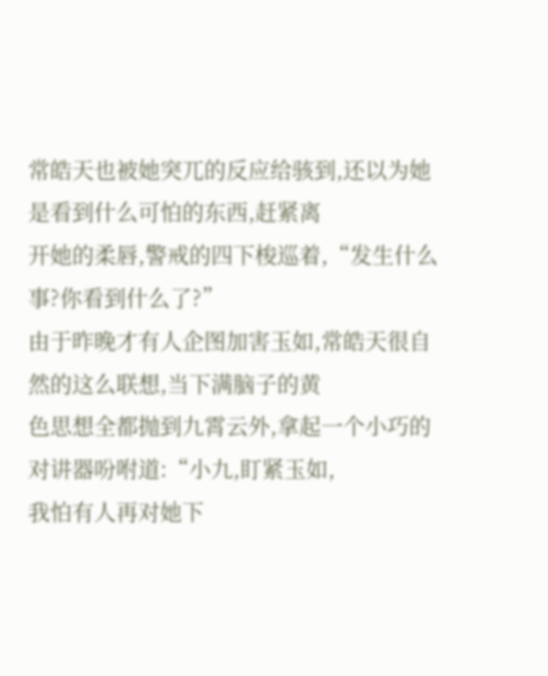常皓天也被她突兀的反应给骇到,还以为她是看到什么可怕的东西,赶紧离
开她的柔唇,警戒的四下梭巡着,“发生什么事?你看到什么了?”
由于昨晚才有人企图加害玉如,常皓天很自然的这么联想,当下满脑子的黄
色思想全都抛到九霄云外,拿起一个小巧的对讲器吩咐道:“小九,盯紧玉如,
我怕有人再对她下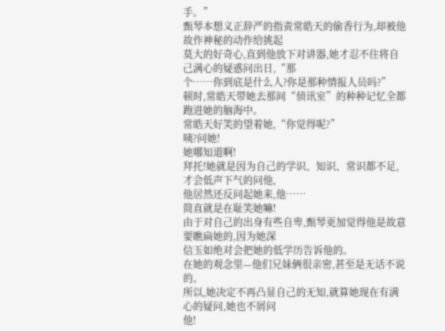手。”
甄琴本想义正辞严的指责常皓天的偷香行为,却被他故作神秘的动作给挑起
莫大的好奇心,直到他放下对讲器,她才忍不住将自己满心的疑惑问出日,“那
个……你到底是什么人?你是那种情报人员吗?”
顿时,常皓天带她去那间“侦讯室”的种种记忆全都跑进她的脑海中。
常皓天好笑的望着她,“你觉得呢?”
咦?问她!
她哪知道啊!
拜托!她就是因为自己的学识、知识、常识都不足,才会低声下气的问他,
他居然还反问起她来,他……
简直就是在耻笑她嘛!
由于对自己的出身有些自卑,甄琴更加觉得他是故意要瞧扁她的,因为她深
信玉如绝对会把她的低学历告诉他的。
在她的观念里—他们兄妹俩很亲密,甚至是无话不说的。
所以,她决定不再凸显自己的无知,就算她现在有满心的疑问,她也不屑问
他!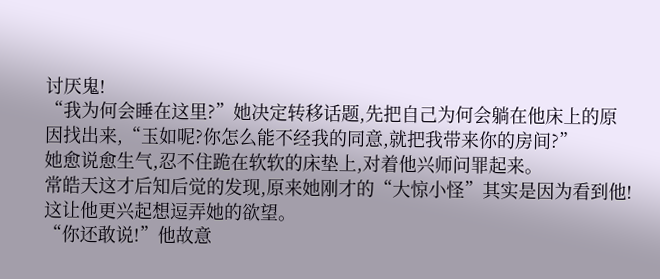讨厌鬼!
“我为何会睡在这里?”她决定转移话题,先把自己为何会躺在他床上的原
因找出来,“玉如呢?你怎么能不经我的同意,就把我带来你的房间?”
她愈说愈生气,忍不住跪在软软的床垫上,对着他兴师问罪起来。
常皓天这才后知后觉的发现,原来她刚才的“大惊小怪”其实是因为看到他!
这让他更兴起想逗弄她的欲望。
“你还敢说!”他故意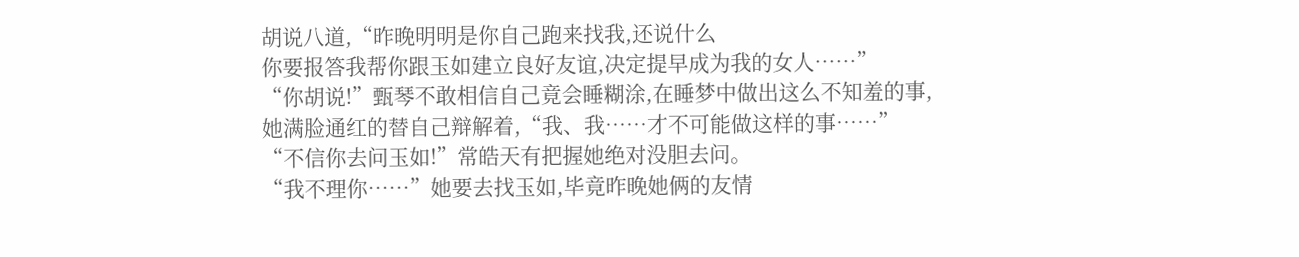胡说八道,“昨晚明明是你自己跑来找我,还说什么
你要报答我帮你跟玉如建立良好友谊,决定提早成为我的女人……”
“你胡说!”甄琴不敢相信自己竟会睡糊涂,在睡梦中做出这么不知羞的事,
她满脸通红的替自己辩解着,“我、我……才不可能做这样的事……”
“不信你去问玉如!”常皓天有把握她绝对没胆去问。
“我不理你……”她要去找玉如,毕竟昨晚她俩的友情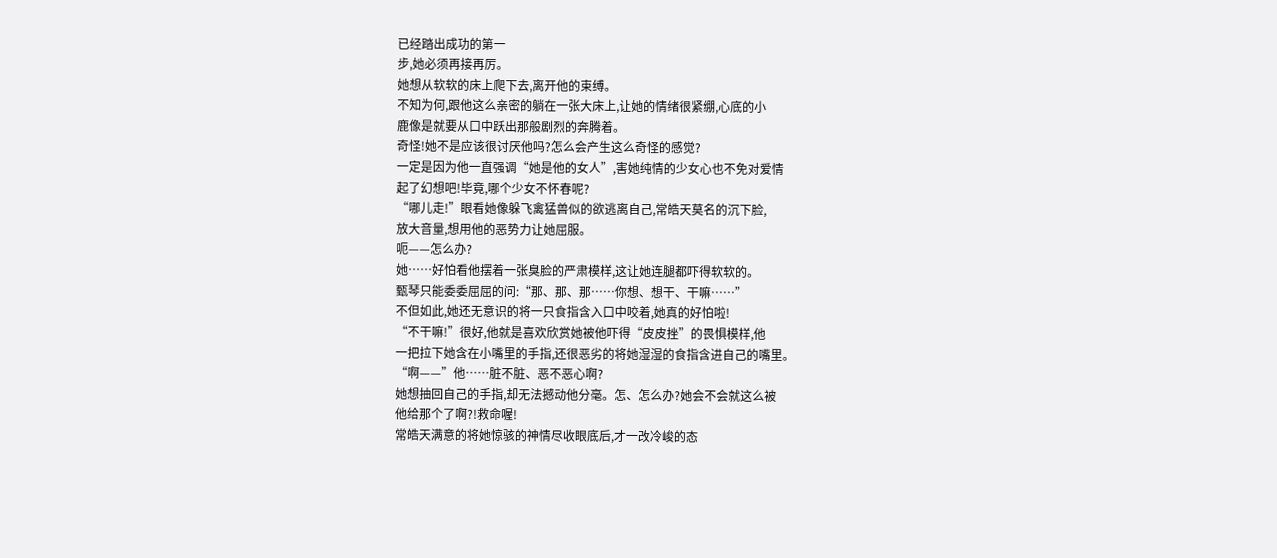已经踏出成功的第一
步,她必须再接再厉。
她想从软软的床上爬下去,离开他的束缚。
不知为何,跟他这么亲密的躺在一张大床上,让她的情绪很紧绷,心底的小
鹿像是就要从口中跃出那般剧烈的奔腾着。
奇怪!她不是应该很讨厌他吗?怎么会产生这么奇怪的感觉?
一定是因为他一直强调“她是他的女人”,害她纯情的少女心也不免对爱情
起了幻想吧!毕竟,哪个少女不怀春呢?
“哪儿走!”眼看她像躲飞禽猛兽似的欲逃离自己,常皓天莫名的沉下脸,
放大音量,想用他的恶势力让她屈服。
呃——怎么办?
她……好怕看他摆着一张臭脸的严肃模样,这让她连腿都吓得软软的。
甄琴只能委委屈屈的问:“那、那、那……你想、想干、干嘛……”
不但如此,她还无意识的将一只食指含入口中咬着,她真的好怕啦!
“不干嘛!”很好,他就是喜欢欣赏她被他吓得“皮皮挫”的畏惧模样,他
一把拉下她含在小嘴里的手指,还很恶劣的将她湿湿的食指含进自己的嘴里。
“啊——”他……脏不脏、恶不恶心啊?
她想抽回自己的手指,却无法撼动他分毫。怎、怎么办?她会不会就这么被
他给那个了啊?!救命喔!
常皓天满意的将她惊骇的神情尽收眼底后,才一改冷峻的态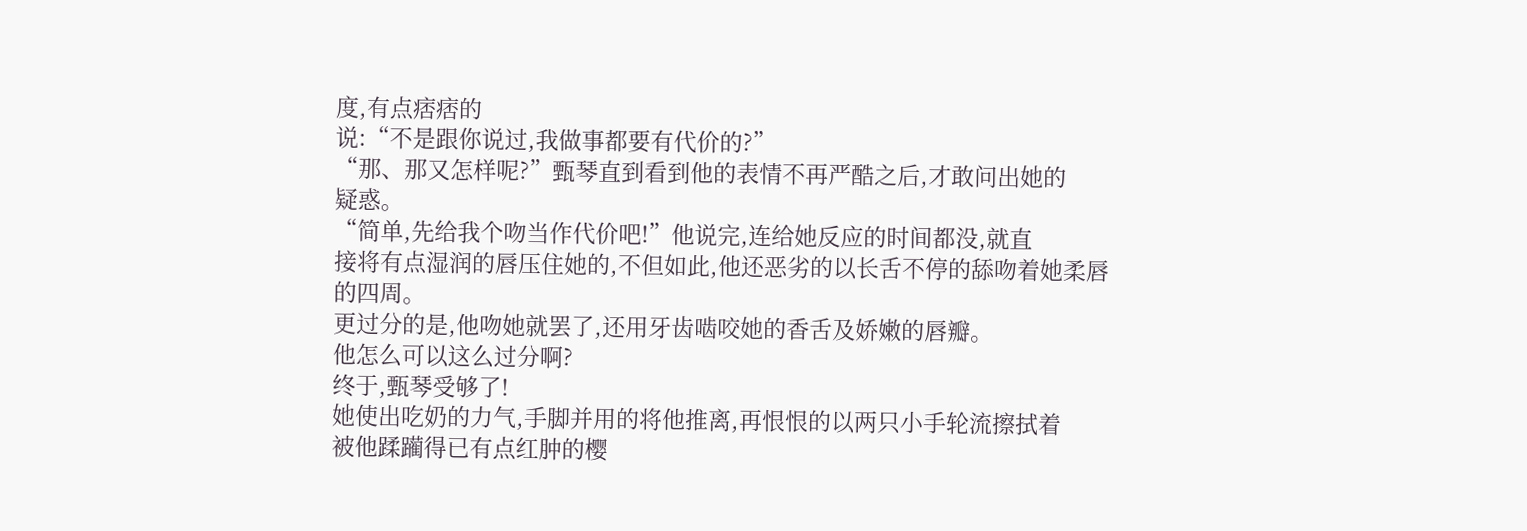度,有点痞痞的
说:“不是跟你说过,我做事都要有代价的?”
“那、那又怎样呢?”甄琴直到看到他的表情不再严酷之后,才敢问出她的
疑惑。
“简单,先给我个吻当作代价吧!”他说完,连给她反应的时间都没,就直
接将有点湿润的唇压住她的,不但如此,他还恶劣的以长舌不停的舔吻着她柔唇
的四周。
更过分的是,他吻她就罢了,还用牙齿啮咬她的香舌及娇嫩的唇瓣。
他怎么可以这么过分啊?
终于,甄琴受够了!
她使出吃奶的力气,手脚并用的将他推离,再恨恨的以两只小手轮流擦拭着
被他蹂躏得已有点红肿的樱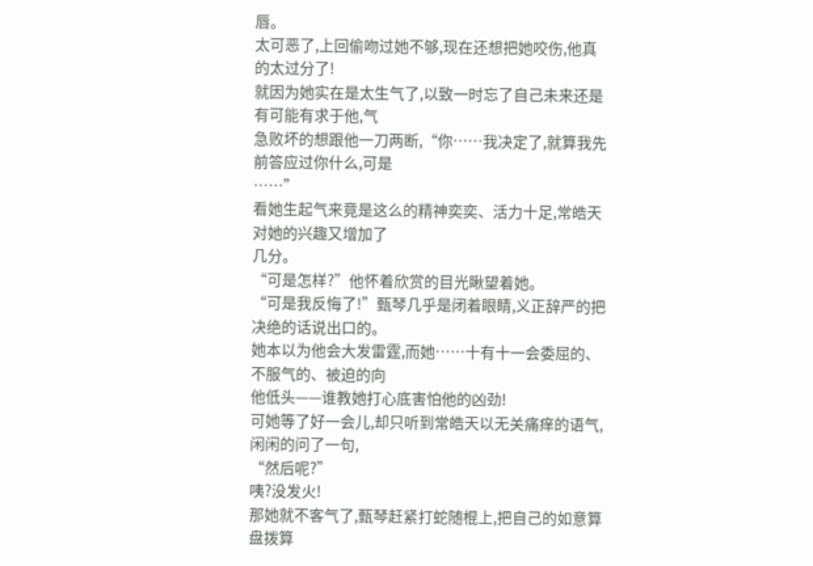唇。
太可恶了,上回偷吻过她不够,现在还想把她咬伤,他真的太过分了!
就因为她实在是太生气了,以致一时忘了自己未来还是有可能有求于他,气
急败坏的想跟他一刀两断,“你……我决定了,就算我先前答应过你什么,可是
……”
看她生起气来竟是这么的精神奕奕、活力十足,常皓天对她的兴趣又增加了
几分。
“可是怎样?”他怀着欣赏的目光瞅望着她。
“可是我反悔了!”甄琴几乎是闭着眼睛,义正辞严的把决绝的话说出口的。
她本以为他会大发雷霆,而她……十有十一会委屈的、不服气的、被迫的向
他低头——谁教她打心底害怕他的凶劲!
可她等了好一会儿,却只听到常皓天以无关痛痒的语气,闲闲的问了一句,
“然后呢?”
咦?没发火!
那她就不客气了,甄琴赶紧打蛇随棍上,把自己的如意算盘拨算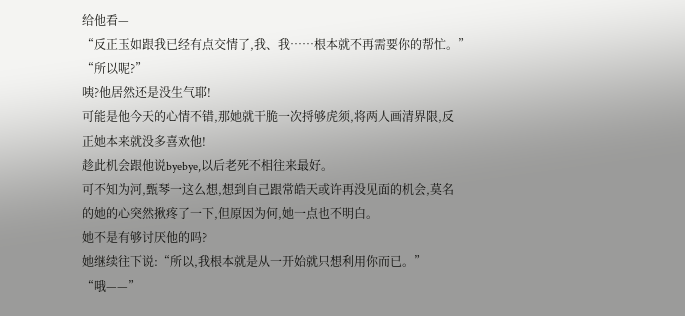给他看—
“反正玉如跟我已经有点交情了,我、我……根本就不再需要你的帮忙。”
“所以呢?”
咦?他居然还是没生气耶!
可能是他今天的心情不错,那她就干脆一次捋够虎须,将两人画清界限,反
正她本来就没多喜欢他!
趁此机会跟他说byebye,以后老死不相往来最好。
可不知为河,甄琴一这么想,想到自己跟常皓天或许再没见面的机会,莫名
的她的心突然揪疼了一下,但原因为何,她一点也不明白。
她不是有够讨厌他的吗?
她继续往下说:“所以,我根本就是从一开始就只想利用你而已。”
“哦——”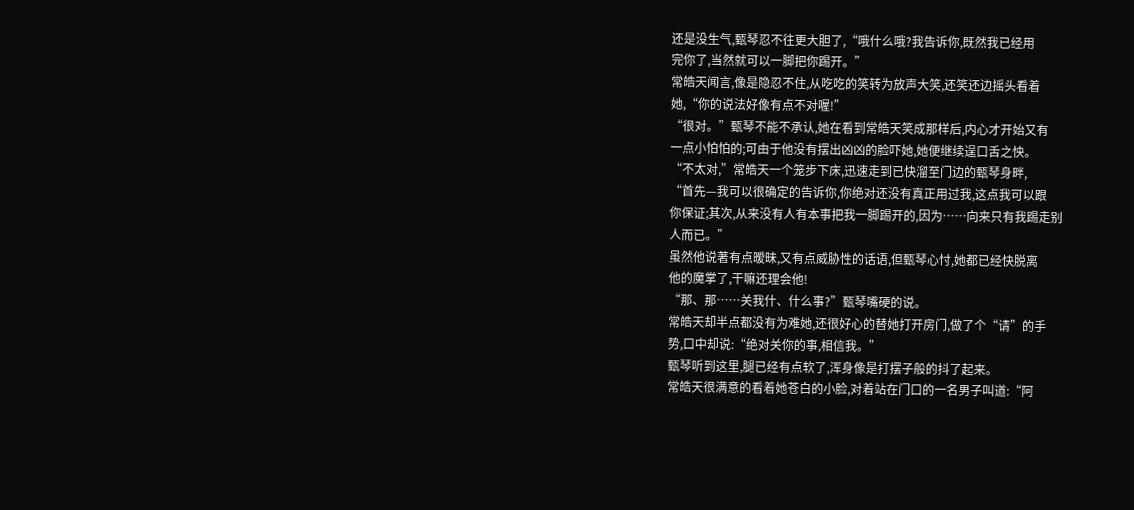还是没生气,甄琴忍不往更大胆了,“哦什么哦?我告诉你,既然我已经用
完你了,当然就可以一脚把你踢开。”
常皓天闻言,像是隐忍不住,从吃吃的笑转为放声大笑,还笑还边摇头看着
她,“你的说法好像有点不对喔!”
“很对。”甄琴不能不承认,她在看到常皓天笑成那样后,内心才开始又有
一点小怕怕的;可由于他没有摆出凶凶的脸吓她,她便继续逞口舌之怏。
“不太对,”常皓天一个笼步下床,迅速走到已快溜至门边的甄琴身畔,
“首先—我可以很确定的告诉你,你绝对还没有真正用过我,这点我可以跟
你保证;其次,从来没有人有本事把我一脚踢开的,因为……向来只有我踢走别
人而已。”
虽然他说著有点暧昧,又有点威胁性的话语,但甄琴心忖,她都已经快脱离
他的魔掌了,干嘛还理会他!
“那、那……关我什、什么事?”甄琴嘴硬的说。
常皓天却半点都没有为难她,还很好心的替她打开房门,做了个“请”的手
势,口中却说:“绝对关你的事,相信我。”
甄琴听到这里,腿已经有点软了,浑身像是打摆子般的抖了起来。
常皓天很满意的看着她苍白的小脸,对着站在门口的一名男子叫道:“阿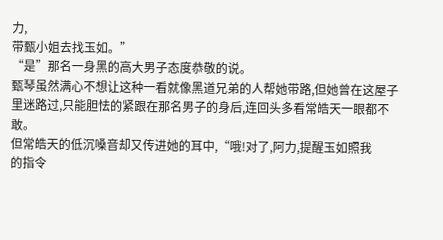力,
带甄小姐去找玉如。”
“是”那名一身黑的高大男子态度恭敬的说。
甄琴虽然满心不想让这种一看就像黑道兄弟的人帮她带路,但她曾在这屋子
里迷路过,只能胆怯的紧跟在那名男子的身后,连回头多看常皓天一眼都不敢。
但常皓天的低沉嗓音却又传进她的耳中,“哦!对了,阿力,提醒玉如照我
的指令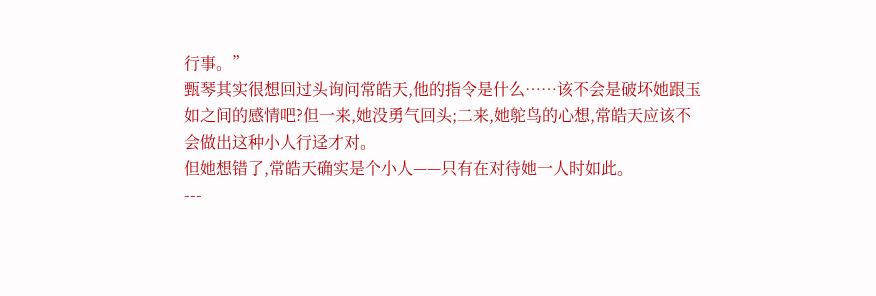行事。”
甄琴其实很想回过头询问常皓天,他的指令是什么……该不会是破坏她跟玉
如之间的感情吧?但一来,她没勇气回头;二来,她鸵鸟的心想,常皓天应该不
会做出这种小人行迳才对。
但她想错了,常皓天确实是个小人——只有在对待她一人时如此。
---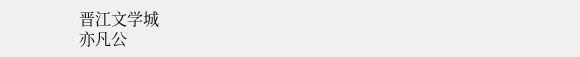晋江文学城
亦凡公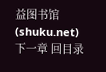益图书馆(shuku.net)
下一章 回目录